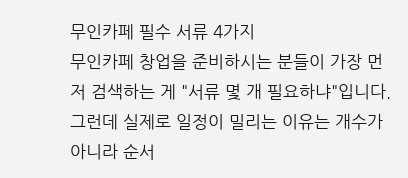무인카페 필수 서류 4가지
무인카페 창업을 준비하시는 분들이 가장 먼저 검색하는 게 "서류 몇 개 필요하냐"입니다. 그런데 실제로 일정이 밀리는 이유는 개수가 아니라 순서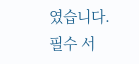였습니다.
필수 서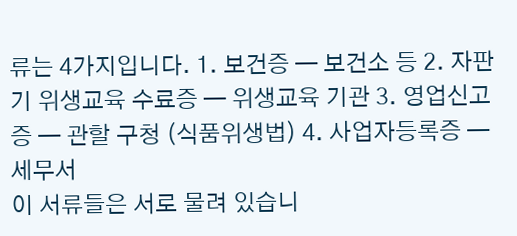류는 4가지입니다. 1. 보건증 — 보건소 등 2. 자판기 위생교육 수료증 — 위생교육 기관 3. 영업신고증 — 관할 구청 (식품위생법) 4. 사업자등록증 — 세무서
이 서류들은 서로 물려 있습니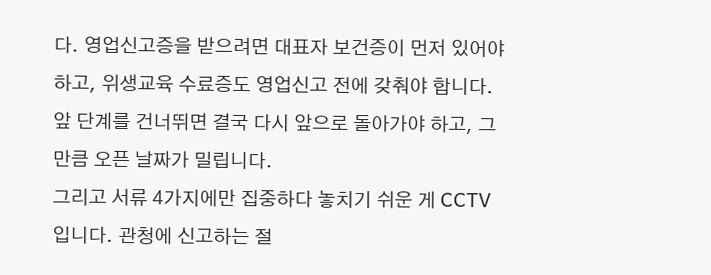다. 영업신고증을 받으려면 대표자 보건증이 먼저 있어야 하고, 위생교육 수료증도 영업신고 전에 갖춰야 합니다. 앞 단계를 건너뛰면 결국 다시 앞으로 돌아가야 하고, 그만큼 오픈 날짜가 밀립니다.
그리고 서류 4가지에만 집중하다 놓치기 쉬운 게 CCTV입니다. 관청에 신고하는 절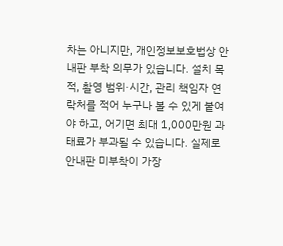차는 아니지만, 개인정보보호법상 안내판 부착 의무가 있습니다. 설치 목적, 촬영 범위·시간, 관리 책임자 연락처를 적어 누구나 볼 수 있게 붙여야 하고, 어기면 최대 1,000만원 과태료가 부과될 수 있습니다. 실제로 안내판 미부착이 가장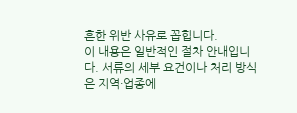흔한 위반 사유로 꼽힙니다.
이 내용은 일반적인 절차 안내입니다. 서류의 세부 요건이나 처리 방식은 지역·업종에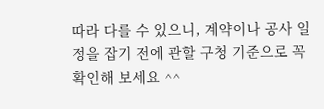따라 다를 수 있으니, 계약이나 공사 일정을 잡기 전에 관할 구청 기준으로 꼭 확인해 보세요 ^^